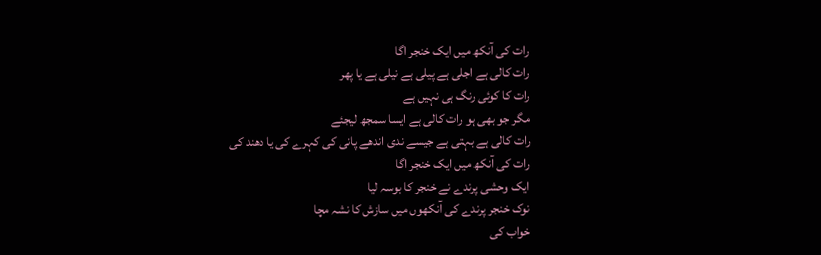رات کی آنکھ میں ایک خنجر اگا
رات کالی ہے اجلی ہے پیلی ہے نیلی ہے یا پھر
رات کا کوئی رنگ ہی نہیں ہے
مگر جو بھی ہو رات کالی ہے ایسا سمجھ لیجئے
رات کالی ہے بہتی ہے جیسے ندی اندھے پانی کی کہرے کی یا دھند کی
رات کی آنکھ میں ایک خنجر اگا
ایک وحشی پرندے نے خنجر کا بوسہ لیا
نوک خنجر پرندے کی آنکھوں میں سازش کا نشہ مچا
خواب کی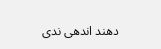دھند اندھی ندی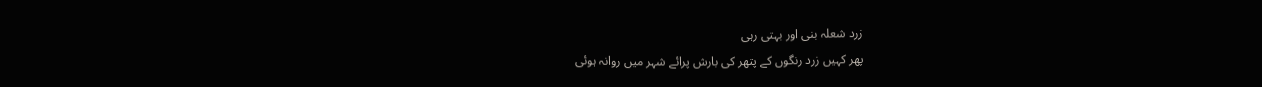زرد شعلہ بنی اور بہتی رہی
پھر کہیں زرد رنگوں کے پتھر کی بارش پرائے شہر میں روانہ ہوئی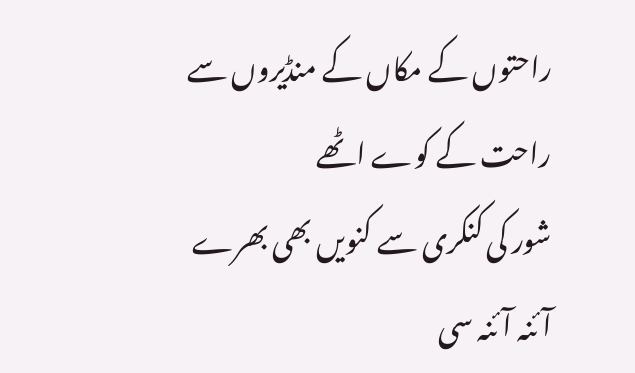راحتوں کے مکاں کے منڈیروں سے راحت کے کوے اٹھے
شور کی کنکری سے کنویں بھی بھرے آئنہ آئنہ سی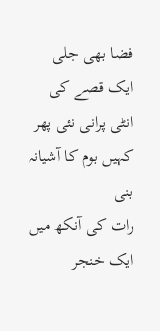فضا بھی جلی
ایک قصے کی انٹی پرانی نئی پھر کہیں بوم کا آشیانہ بنی
رات کی آنکھ میں ایک خنجر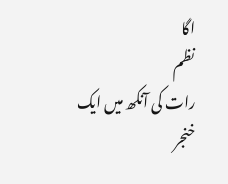اگا
نظم
رات کی آنکھ میں ایک خنجر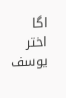اگا
اختر یوسف